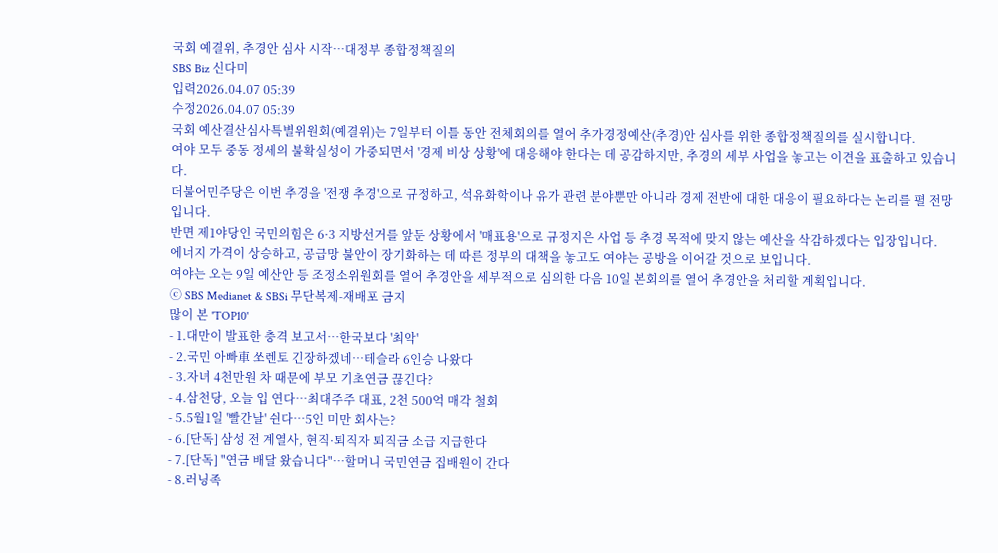국회 예결위, 추경안 심사 시작…대정부 종합정책질의
SBS Biz 신다미
입력2026.04.07 05:39
수정2026.04.07 05:39
국회 예산결산심사특별위원회(예결위)는 7일부터 이틀 동안 전체회의를 열어 추가경정예산(추경)안 심사를 위한 종합정책질의를 실시합니다.
여야 모두 중동 정세의 불확실성이 가중되면서 '경제 비상 상황'에 대응해야 한다는 데 공감하지만, 추경의 세부 사업을 놓고는 이견을 표출하고 있습니다.
더불어민주당은 이번 추경을 '전쟁 추경'으로 규정하고, 석유화학이나 유가 관련 분야뿐만 아니라 경제 전반에 대한 대응이 필요하다는 논리를 펼 전망입니다.
반면 제1야당인 국민의힘은 6·3 지방선거를 앞둔 상황에서 '매표용'으로 규정지은 사업 등 추경 목적에 맞지 않는 예산을 삭감하겠다는 입장입니다.
에너지 가격이 상승하고, 공급망 불안이 장기화하는 데 따른 정부의 대책을 놓고도 여야는 공방을 이어갈 것으로 보입니다.
여야는 오는 9일 예산안 등 조정소위원회를 열어 추경안을 세부적으로 심의한 다음 10일 본회의를 열어 추경안을 처리할 계획입니다.
ⓒ SBS Medianet & SBSi 무단복제-재배포 금지
많이 본 'TOP10'
- 1.대만이 발표한 충격 보고서…한국보다 '최악'
- 2.국민 아빠車 쏘렌토 긴장하겠네…테슬라 6인승 나왔다
- 3.자녀 4천만원 차 때문에 부모 기초연금 끊긴다?
- 4.삼천당, 오늘 입 연다…최대주주 대표, 2천 500억 매각 철회
- 5.5월1일 '빨간날' 쉰다…5인 미만 회사는?
- 6.[단독] 삼성 전 계열사, 현직·퇴직자 퇴직금 소급 지급한다
- 7.[단독] "연금 배달 왔습니다"…할머니 국민연금 집배원이 간다
- 8.러닝족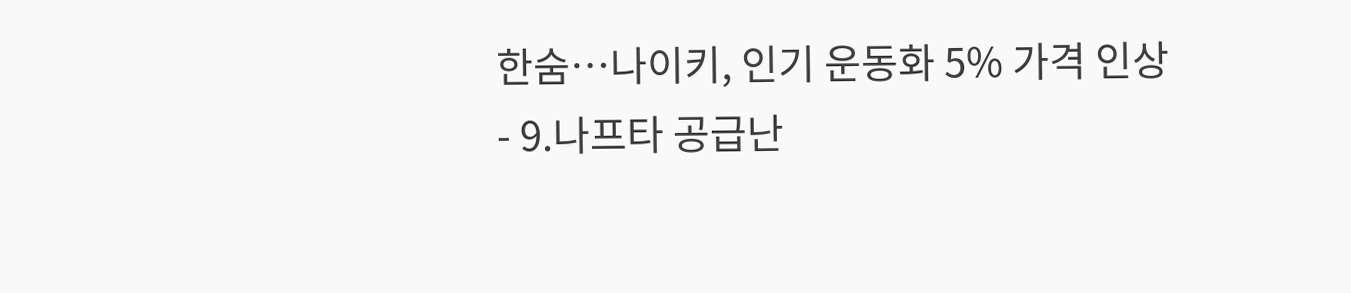한숨…나이키, 인기 운동화 5% 가격 인상
- 9.나프타 공급난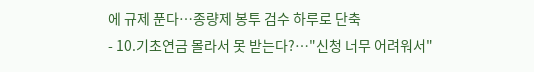에 규제 푼다…종량제 봉투 검수 하루로 단축
- 10.기초연금 몰라서 못 받는다?…"신청 너무 어려워서"